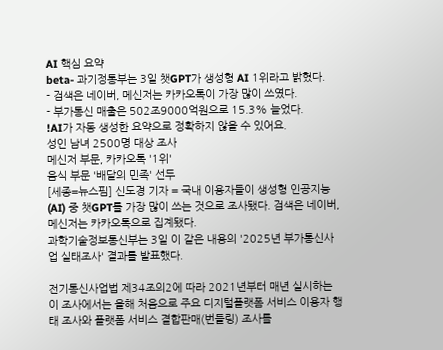AI 핵심 요약
beta- 과기정통부는 3일 챗GPT가 생성형 AI 1위라고 밝혔다.
- 검색은 네이버, 메신저는 카카오톡이 가장 많이 쓰였다.
- 부가통신 매출은 502조9000억원으로 15.3% 늘었다.
!AI가 자동 생성한 요약으로 정확하지 않을 수 있어요.
성인 남녀 2500명 대상 조사
메신저 부문, 카카오톡 '1위'
음식 부문 '배달의 민족' 선두
[세종=뉴스핌] 신도경 기자 = 국내 이용자들이 생성형 인공지능(AI) 중 챗GPT를 가장 많이 쓰는 것으로 조사됐다. 검색은 네이버, 메신저는 카카오톡으로 집계됐다.
과학기술정보통신부는 3일 이 같은 내용의 '2025년 부가통신사업 실태조사' 결과를 발표했다.

전기통신사업법 제34조의2에 따라 2021년부터 매년 실시하는 이 조사에서는 올해 처음으로 주요 디지털플랫폼 서비스 이용자 행태 조사와 플랫폼 서비스 결합판매(번들링) 조사를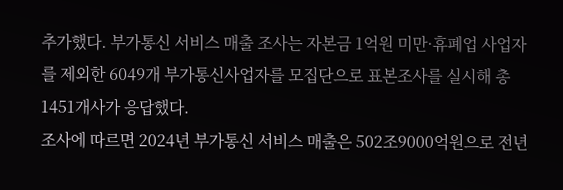추가했다. 부가통신 서비스 매출 조사는 자본금 1억원 미만·휴폐업 사업자를 제외한 6049개 부가통신사업자를 모집단으로 표본조사를 실시해 총 1451개사가 응답했다.
조사에 따르면 2024년 부가통신 서비스 매출은 502조9000억원으로 전년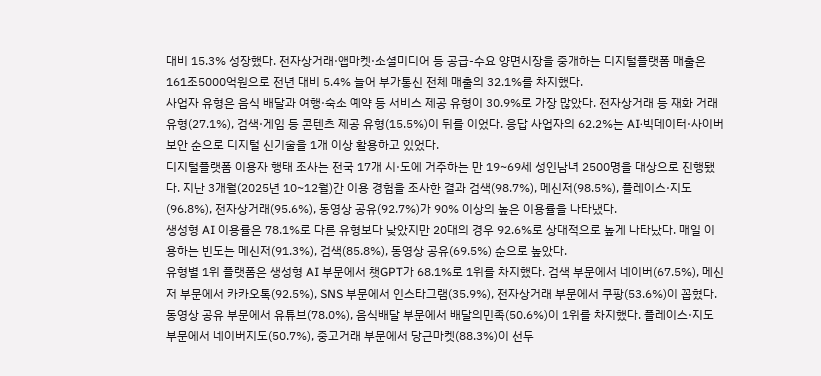대비 15.3% 성장했다. 전자상거래·앱마켓·소셜미디어 등 공급-수요 양면시장을 중개하는 디지털플랫폼 매출은 161조5000억원으로 전년 대비 5.4% 늘어 부가통신 전체 매출의 32.1%를 차지했다.
사업자 유형은 음식 배달과 여행·숙소 예약 등 서비스 제공 유형이 30.9%로 가장 많았다. 전자상거래 등 재화 거래 유형(27.1%), 검색·게임 등 콘텐츠 제공 유형(15.5%)이 뒤를 이었다. 응답 사업자의 62.2%는 AI·빅데이터·사이버보안 순으로 디지털 신기술을 1개 이상 활용하고 있었다.
디지털플랫폼 이용자 행태 조사는 전국 17개 시·도에 거주하는 만 19~69세 성인남녀 2500명을 대상으로 진행됐다. 지난 3개월(2025년 10~12월)간 이용 경험을 조사한 결과 검색(98.7%), 메신저(98.5%), 플레이스·지도(96.8%), 전자상거래(95.6%), 동영상 공유(92.7%)가 90% 이상의 높은 이용률을 나타냈다.
생성형 AI 이용률은 78.1%로 다른 유형보다 낮았지만 20대의 경우 92.6%로 상대적으로 높게 나타났다. 매일 이용하는 빈도는 메신저(91.3%), 검색(85.8%), 동영상 공유(69.5%) 순으로 높았다.
유형별 1위 플랫폼은 생성형 AI 부문에서 챗GPT가 68.1%로 1위를 차지했다. 검색 부문에서 네이버(67.5%), 메신저 부문에서 카카오톡(92.5%), SNS 부문에서 인스타그램(35.9%), 전자상거래 부문에서 쿠팡(53.6%)이 꼽혔다.
동영상 공유 부문에서 유튜브(78.0%), 음식배달 부문에서 배달의민족(50.6%)이 1위를 차지했다. 플레이스·지도 부문에서 네이버지도(50.7%), 중고거래 부문에서 당근마켓(88.3%)이 선두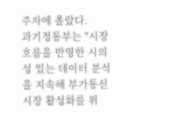주자에 올랐다.
과기정통부는 "시장 흐름을 반영한 시의성 있는 데이터 분석을 지속해 부가통신 시장 활성화를 위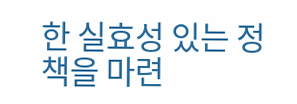한 실효성 있는 정책을 마련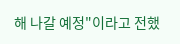해 나갈 예정"이라고 전했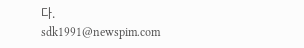다.
sdk1991@newspim.com